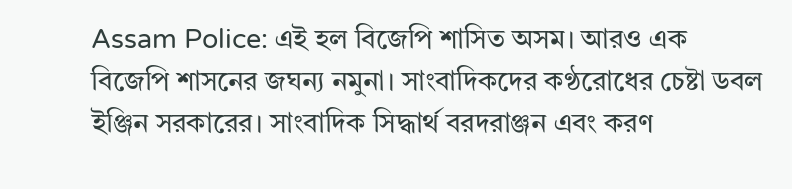Assam Police: এই হল বিজেপি শাসিত অসম। আরও এক বিজেপি শাসনের জঘন্য নমুনা। সাংবাদিকদের কণ্ঠরোধের চেষ্টা ডবল ইঞ্জিন সরকারের। সাংবাদিক সিদ্ধার্থ বরদরাঞ্জন এবং করণ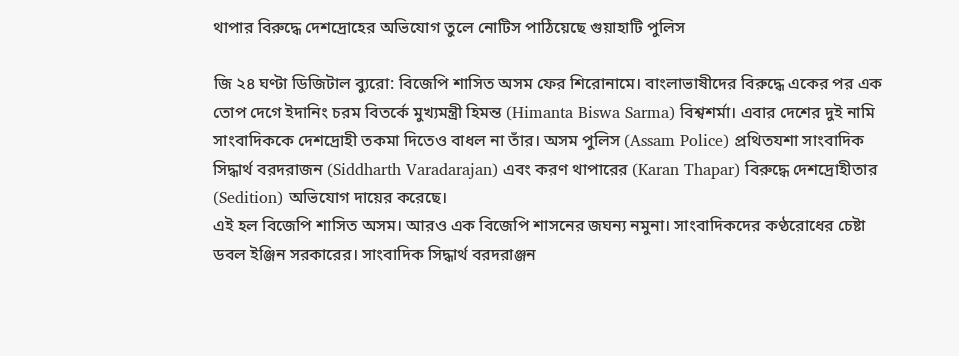থাপার বিরুদ্ধে দেশদ্রোহের অভিযোগ তুলে নোটিস পাঠিয়েছে গুয়াহাটি পুলিস

জি ২৪ ঘণ্টা ডিজিটাল ব্যুরো: বিজেপি শাসিত অসম ফের শিরোনামে। বাংলাভাষীদের বিরুদ্ধে একের পর এক তোপ দেগে ইদানিং চরম বিতর্কে মুখ্যমন্ত্রী হিমন্ত (Himanta Biswa Sarma) বিশ্বশর্মা। এবার দেশের দুই নামি সাংবাদিককে দেশদ্রোহী তকমা দিতেও বাধল না তাঁর। অসম পুলিস (Assam Police) প্রথিতযশা সাংবাদিক সিদ্ধার্থ বরদরাজন (Siddharth Varadarajan) এবং করণ থাপারের (Karan Thapar) বিরুদ্ধে দেশদ্রোহীতার (Sedition) অভিযোগ দায়ের করেছে।
এই হল বিজেপি শাসিত অসম। আরও এক বিজেপি শাসনের জঘন্য নমুনা। সাংবাদিকদের কণ্ঠরোধের চেষ্টা ডবল ইঞ্জিন সরকারের। সাংবাদিক সিদ্ধার্থ বরদরাঞ্জন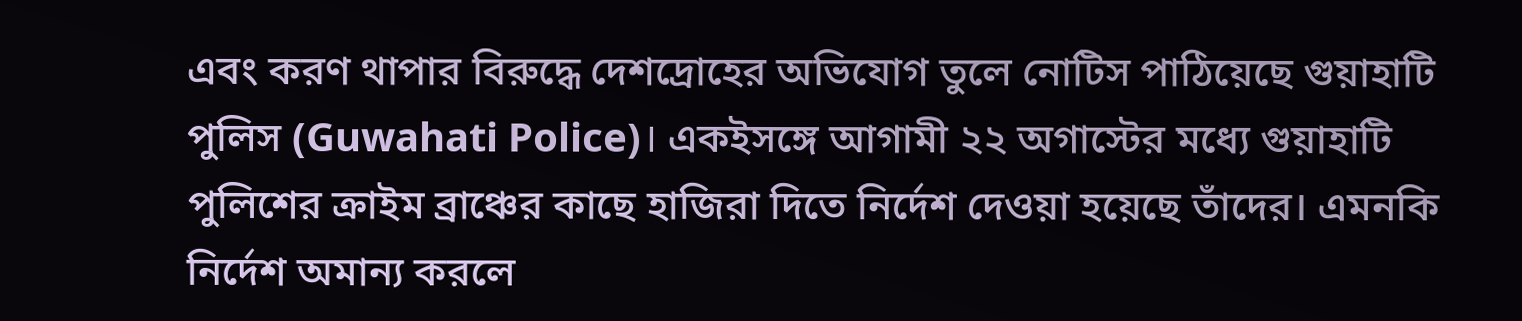এবং করণ থাপার বিরুদ্ধে দেশদ্রোহের অভিযোগ তুলে নোটিস পাঠিয়েছে গুয়াহাটি পুলিস (Guwahati Police)। একইসঙ্গে আগামী ২২ অগাস্টের মধ্যে গুয়াহাটি পুলিশের ক্রাইম ব্রাঞ্চের কাছে হাজিরা দিতে নির্দেশ দেওয়া হয়েছে তাঁদের। এমনকি নির্দেশ অমান্য করলে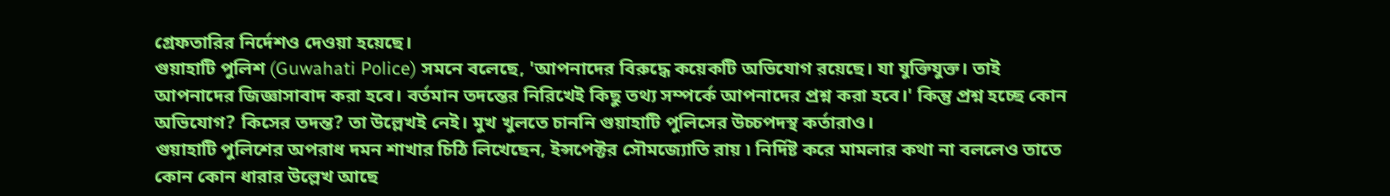গ্রেফতারির নির্দেশও দেওয়া হয়েছে।
গুয়াহাটি পুলিশ (Guwahati Police) সমনে বলেছে, 'আপনাদের বিরুদ্ধে কয়েকটি অভিযোগ রয়েছে। যা যুক্তিযুক্ত। তাই আপনাদের জিজ্ঞাসাবাদ করা হবে। বর্তমান তদন্তের নিরিখেই কিছু তথ্য সম্পর্কে আপনাদের প্রশ্ন করা হবে।' কিন্তু প্রশ্ন হচ্ছে কোন অভিযোগ? কিসের তদন্ত? তা উল্লেখই নেই। মুখ খুলতে চাননি গুয়াহাটি পুলিসের উচ্চপদস্থ কর্তারাও।
গুয়াহাটি পুলিশের অপরাধ দমন শাখার চিঠি লিখেছেন, ইন্সপেক্টর সৌমজ্যোতি রায় ৷ নির্দিষ্ট করে মামলার কথা না বললেও তাতে কোন কোন ধারার উল্লেখ আছে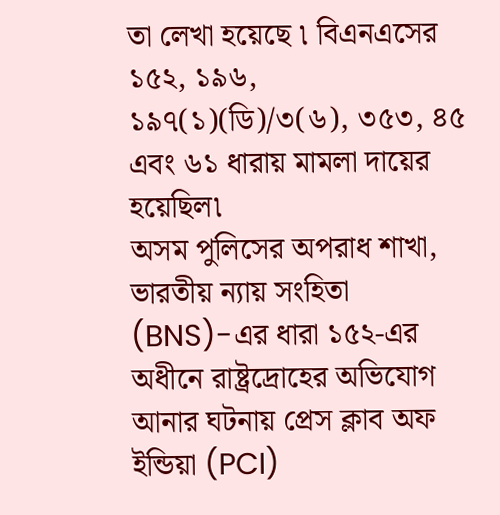তা লেখা হয়েছে ৷ বিএনএসের ১৫২, ১৯৬, ১৯৭(১)(ডি)/৩(৬), ৩৫৩, ৪৫ এবং ৬১ ধারায় মামলা দায়ের হয়েছিল৷
অসম পুলিসের অপরাধ শাখা, ভারতীয় ন্যায় সংহিতা (BNS)-এর ধারা ১৫২-এর অধীনে রাষ্ট্রদ্রোহের অভিযোগ আনার ঘটনায় প্রেস ক্লাব অফ ইন্ডিয়া (PCI)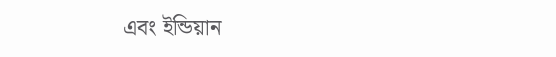এবং ইন্ডিয়ান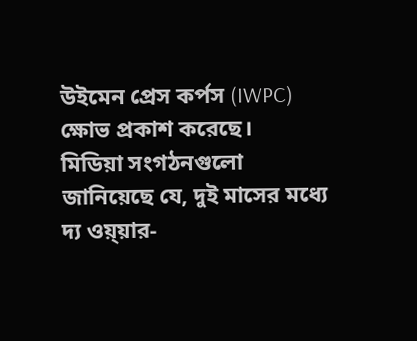উইমেন প্রেস কর্পস (IWPC) ক্ষোভ প্রকাশ করেছে।
মিডিয়া সংগঠনগুলো জানিয়েছে যে, দুই মাসের মধ্যে দ্য ওয়্য়ার-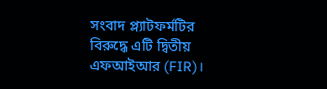সংবাদ প্ল্যাটফর্মটির বিরুদ্ধে এটি দ্বিতীয় এফআইআর (FIR)।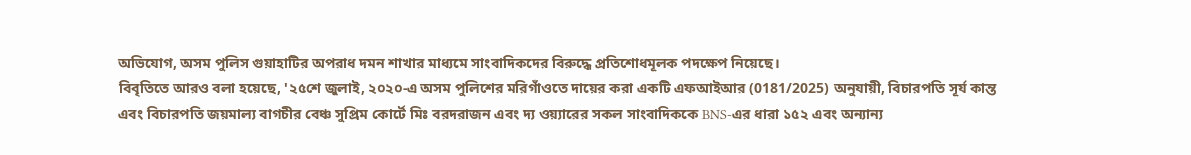অভিযোগ, অসম পুলিস গুয়াহাটির অপরাধ দমন শাখার মাধ্যমে সাংবাদিকদের বিরুদ্ধে প্রতিশোধমূলক পদক্ষেপ নিয়েছে।
বিবৃতিতে আরও বলা হয়েছে, '২৫শে জুলাই, ২০২০-এ অসম পুলিশের মরিগাঁওতে দায়ের করা একটি এফআইআর (0181/2025) অনুযায়ী, বিচারপতি সূর্য কান্ত এবং বিচারপতি জয়মাল্য বাগচীর বেঞ্চ সুপ্রিম কোর্টে মিঃ বরদরাজন এবং দ্য ওয়্যারের সকল সাংবাদিককে BNS-এর ধারা ১৫২ এবং অন্যান্য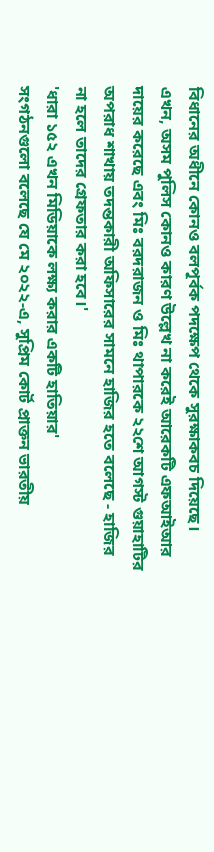বিধানের অধীনে কোনও বলপূর্বক পদক্ষেপ থেকে সুরক্ষাকবচ দিয়েছে। এখন, অসম পুলিস কোনও কারণ উল্লেখ না করেই আরেকটি এফআইআর দায়ের করেছে এবং মিঃ বরদরাজন ও মিঃ থাপারকে ২২শে আগস্ট গুয়াহাটির অপরাধ শাখায় তদন্তকারী অফিসারের সামনে হাজির হতে বলেছে - হাজির না হলে তাদের গ্রেফতার করা হবে।'
'ধারা ১৫২ এখন মিডিয়াকে লক্ষ্য করার একটি হাতিয়ার'
সংগঠনগুলো বলেছে যে মে ২০২২-এ, সুপ্রিম কোর্ট প্রাক্তন ভারতীয়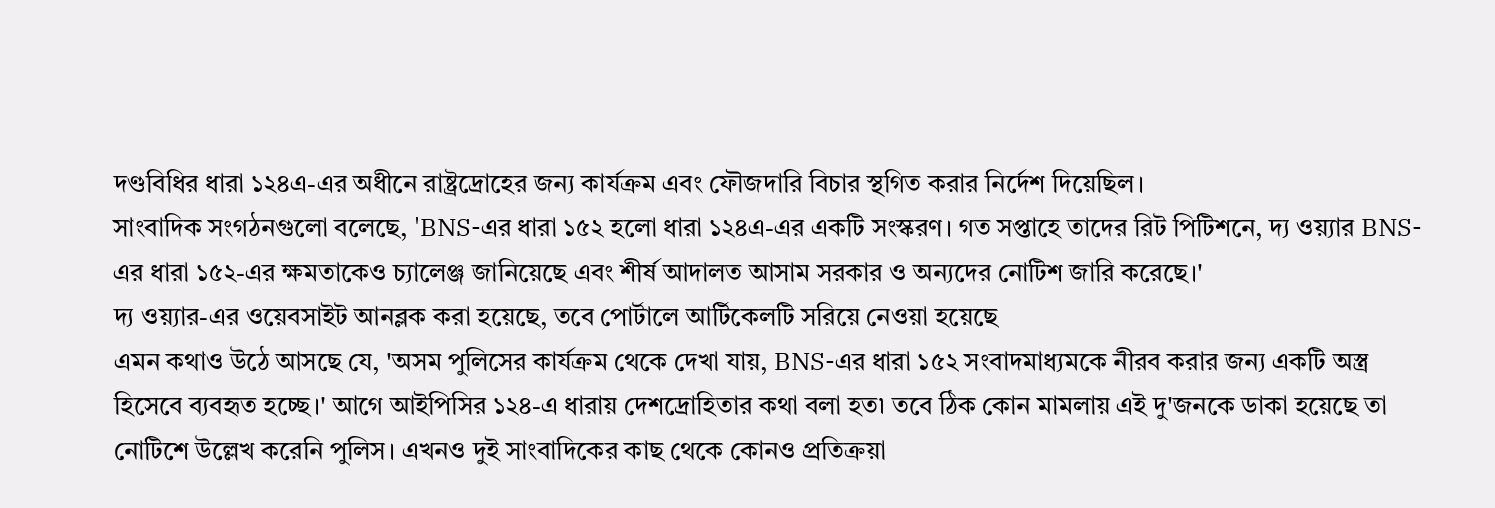দণ্ডবিধির ধারা ১২৪এ-এর অধীনে রাষ্ট্রদ্রোহের জন্য কার্যক্রম এবং ফৌজদারি বিচার স্থগিত করার নির্দেশ দিয়েছিল।
সাংবাদিক সংগঠনগুলো বলেছে, 'BNS-এর ধারা ১৫২ হলো ধারা ১২৪এ-এর একটি সংস্করণ। গত সপ্তাহে তাদের রিট পিটিশনে, দ্য ওয়্যার BNS-এর ধারা ১৫২-এর ক্ষমতাকেও চ্যালেঞ্জ জানিয়েছে এবং শীর্ষ আদালত আসাম সরকার ও অন্যদের নোটিশ জারি করেছে।'
দ্য ওয়্যার-এর ওয়েবসাইট আনব্লক করা হয়েছে, তবে পোর্টালে আর্টিকেলটি সরিয়ে নেওয়া হয়েছে
এমন কথাও উঠে আসছে যে, 'অসম পুলিসের কার্যক্রম থেকে দেখা যায়, BNS-এর ধারা ১৫২ সংবাদমাধ্যমকে নীরব করার জন্য একটি অস্ত্র হিসেবে ব্যবহৃত হচ্ছে।' আগে আইপিসির ১২৪-এ ধারায় দেশদ্রোহিতার কথা বলা হত৷ তবে ঠিক কোন মামলায় এই দু'জনকে ডাকা হয়েছে তা নোটিশে উল্লেখ করেনি পুলিস। এখনও দুই সাংবাদিকের কাছ থেকে কোনও প্রতিক্রয়া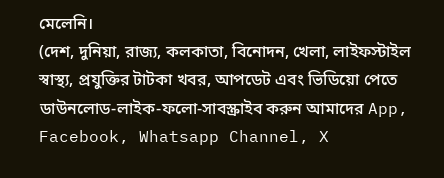মেলেনি।
(দেশ, দুনিয়া, রাজ্য, কলকাতা, বিনোদন, খেলা, লাইফস্টাইল স্বাস্থ্য, প্রযুক্তির টাটকা খবর, আপডেট এবং ভিডিয়ো পেতে ডাউনলোড-লাইক-ফলো-সাবস্ক্রাইব করুন আমাদের App, Facebook, Whatsapp Channel, X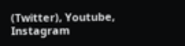(Twitter), Youtube, Instagram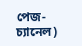পেজ-চ্যানেল)